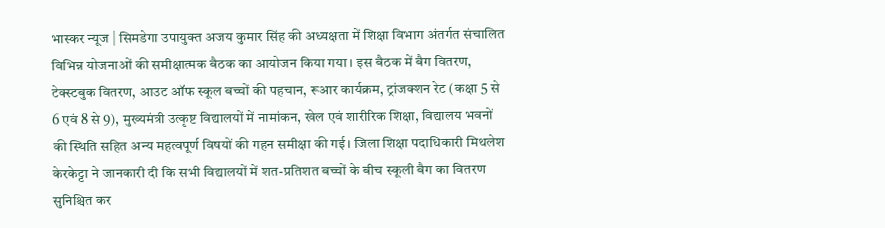भास्कर न्यूज | सिमडेगा उपायुक्त अजय कुमार सिंह की अध्यक्षता में शिक्षा विभाग अंतर्गत संचालित विभिन्न योजनाओं की समीक्षात्मक बैठक का आयोजन किया गया। इस बैठक में बैग वितरण, टेक्स्टबुक वितरण, आउट ऑफ स्कूल बच्चों की पहचान, रूआर कार्यक्रम, ट्रांजक्शन रेट (कक्षा 5 से 6 एवं 8 से 9), मुख्यमंत्री उत्कृष्ट विद्यालयों में नामांकन, खेल एवं शारीरिक शिक्षा, विद्यालय भवनों की स्थिति सहित अन्य महत्वपूर्ण विषयों की गहन समीक्षा की गई। जिला शिक्षा पदाधिकारी मिथलेश केरकेट्टा ने जानकारी दी कि सभी विद्यालयों में शत-प्रतिशत बच्चों के बीच स्कूली बैग का वितरण सुनिश्चित कर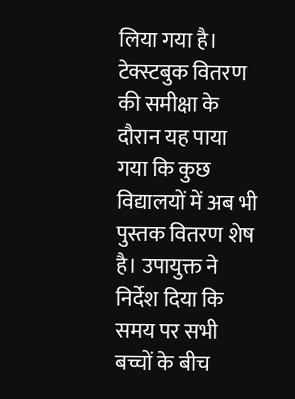लिया गया है। टेक्स्टबुक वितरण की समीक्षा के दौरान यह पाया गया कि कुछ विद्यालयों में अब भी पुस्तक वितरण शेष है। उपायुक्त ने निर्देश दिया कि समय पर सभी बच्चों के बीच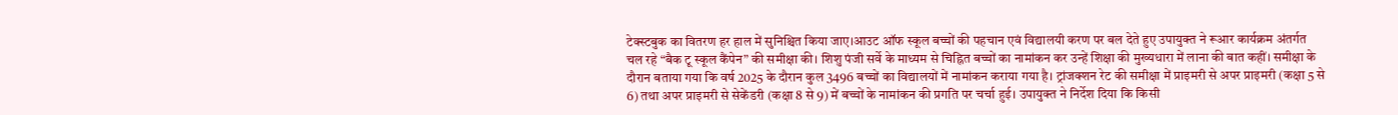टेक्स्टबुक का वितरण हर हाल में सुनिश्चित किया जाए।आउट ऑफ स्कूल बच्चों की पहचान एवं विद्यालयी करण पर बल देते हुए उपायुक्त ने रूआर कार्यक्रम अंतर्गत चल रहे “बैक टू स्कूल कैंपेन” की समीक्षा की। शिशु पंजी सर्वे के माध्यम से चिह्नित बच्चों का नामांकन कर उन्हें शिक्षा की मुख्यधारा में लाना की बात कहीं। समीक्षा के दौरान बताया गया कि वर्ष 2025 के दौरान कुल 3496 बच्चों का विद्यालयों में नामांकन कराया गया है। ट्रांजक्शन रेट की समीक्षा में प्राइमरी से अपर प्राइमरी (कक्षा 5 से 6) तथा अपर प्राइमरी से सेकेंडरी (कक्षा 8 से 9) में बच्चों के नामांकन की प्रगति पर चर्चा हुई। उपायुक्त ने निर्देश दिया कि किसी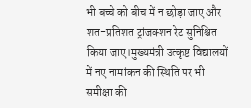भी बच्चे को बीच में न छोड़ा जाए और शत-प्रतिशत ट्रांजक्शन रेट सुनिश्चित किया जाए।मुख्यमंत्री उत्कृष्ट विद्यालयों में नए नामांकन की स्थिति पर भी समीक्षा की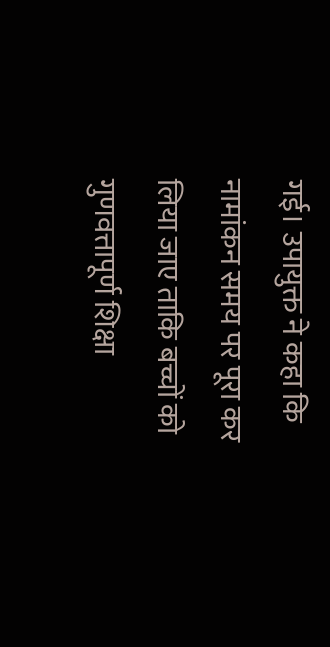गई। उपायुक्त ने कहा कि नामांकन समय पर पूरा कर लिया जाए ताकि बच्चों को गुणवत्तापूर्ण शिक्षा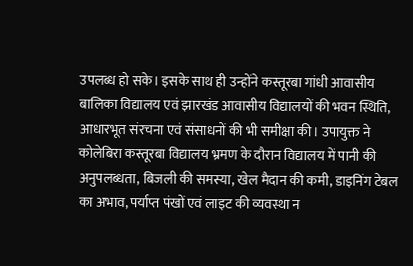उपलब्ध हो सके। इसके साथ ही उन्होंने कस्तूरबा गांधी आवासीय बालिका विद्यालय एवं झारखंड आवासीय विद्यालयों की भवन स्थिति, आधारभूत संरचना एवं संसाधनों की भी समीक्षा की। उपायुक्त ने कोलेबिरा कस्तूरबा विद्यालय भ्रमण के दौरान विद्यालय में पानी की अनुपलब्धता, बिजली की समस्या, खेल मैदान की कमी, डाइनिंग टेबल का अभाव, पर्याप्त पंखों एवं लाइट की व्यवस्था न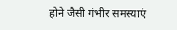होने जैसी गंभीर समस्याएं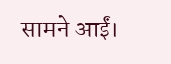सामने आईं।